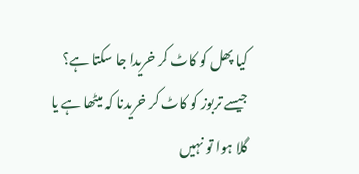کیا پھل کو کاٹ کر خریدا جا سکتا ہے؟ جیسے تربوز کو کاٹ کر خریدنا کہ میٹھا ہے یا گلا ہوا تو نہیں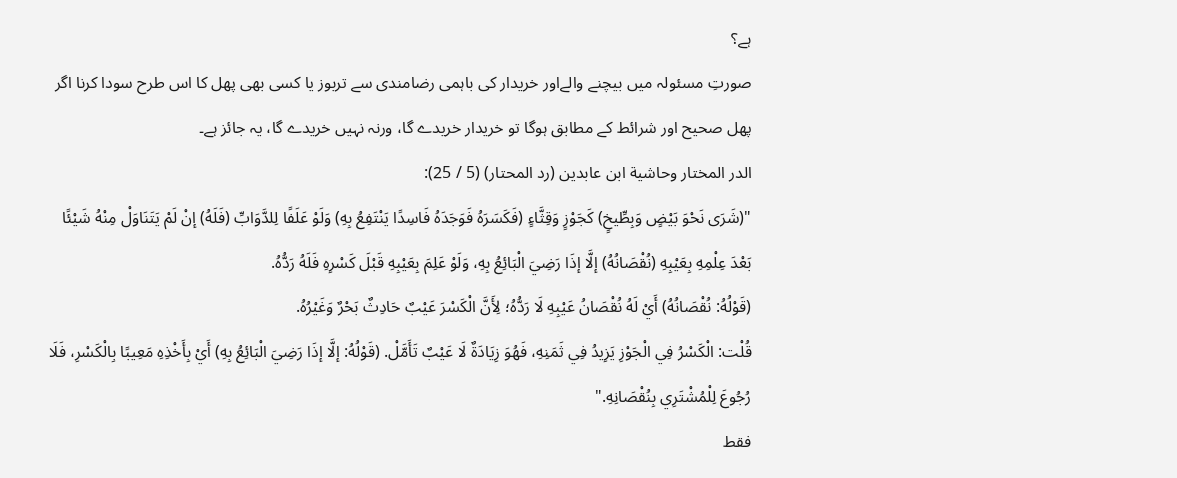ہے؟
صورتِ مسئولہ میں بیچنے والےاور خریدار کی باہمی رضامندی سے تربوز یا کسی بھی پھل کا اس طرح سودا کرنا اگر پھل صحیح اور شرائط کے مطابق ہوگا تو خریدار خریدے گا، ورنہ نہیں خریدے گا، یہ جائز ہے۔
الدر المختار وحاشية ابن عابدين (رد المحتار) (5 / 25):
"(شَرَى نَحْوَ بَيْضٍ وَبِطِّيخٍ) كَجَوْزٍ وَقِثَّاءٍ (فَكَسَرَهُ فَوَجَدَهُ فَاسِدًا يَنْتَفِعُ بِهِ) وَلَوْ عَلَفًا لِلدَّوَابِّ (فَلَهُ) إنْ لَمْ يَتَنَاوَلْ مِنْهُ شَيْئًا بَعْدَ عِلْمِهِ بِعَيْبِهِ (نُقْصَانُهُ) إلَّا إذَا رَضِيَ الْبَائِعُ بِهِ، وَلَوْ عَلِمَ بِعَيْبِهِ قَبْلَ كَسْرِهِ فَلَهُ رَدُّهُ.
(قَوْلُهُ: نُقْصَانُهُ) أَيْ لَهُ نُقْصَانُ عَيْبِهِ لَا رَدُّهُ؛ لِأَنَّ الْكَسْرَ عَيْبٌ حَادِثٌ بَحْرٌ وَغَيْرُهُ.
قُلْت: الْكَسْرُ فِي الْجَوْزِ يَزِيدُ فِي ثَمَنِهِ، فَهُوَ زِيَادَةٌ لَا عَيْبٌ تَأَمَّلْ. (قَوْلُهُ: إلَّا إذَا رَضِيَ الْبَائِعُ بِهِ) أَيْ بِأَخْذِهِ مَعِيبًا بِالْكَسْرِ، فَلَا رُجُوعَ لِلْمُشْتَرِي بِنُقْصَانِهِ."
فقط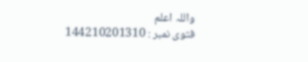واللہ اعلم
فتوی نمبر : 144210201310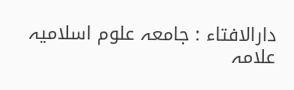دارالافتاء : جامعہ علوم اسلامیہ علامہ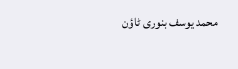محمد یوسف بنوری ٹاؤن